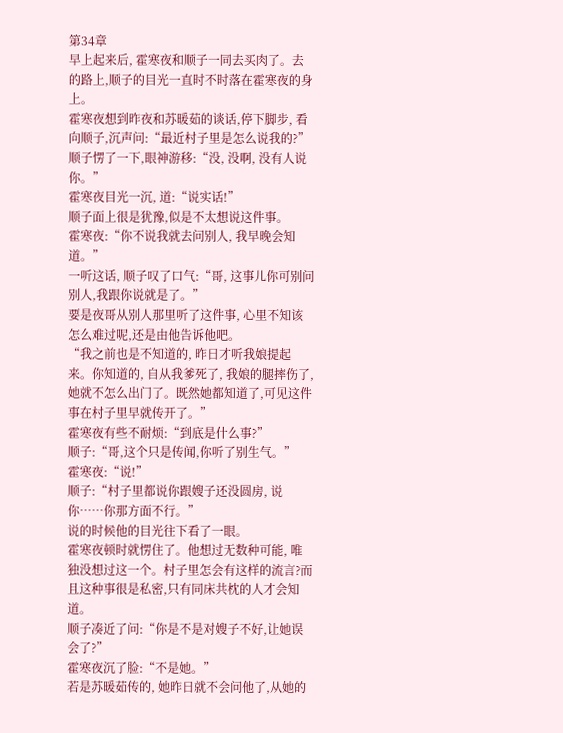第34章
早上起来后, 霍寒夜和顺子一同去买肉了。去的路上,顺子的目光一直时不时落在霍寒夜的身上。
霍寒夜想到昨夜和苏暖茹的谈话,停下脚步, 看向顺子,沉声问:“最近村子里是怎么说我的?”
顺子愣了一下,眼神游移:“没, 没啊, 没有人说你。”
霍寒夜目光一沉, 道:“说实话!”
顺子面上很是犹豫,似是不太想说这件事。
霍寒夜:“你不说我就去问别人, 我早晚会知道。”
一听这话, 顺子叹了口气:“哥, 这事儿你可别问别人,我跟你说就是了。”
要是夜哥从别人那里听了这件事, 心里不知该怎么难过呢,还是由他告诉他吧。
“我之前也是不知道的, 昨日才听我娘提起来。你知道的, 自从我爹死了, 我娘的腿摔伤了, 她就不怎么出门了。既然她都知道了,可见这件事在村子里早就传开了。”
霍寒夜有些不耐烦:“到底是什么事?”
顺子:“哥,这个只是传闻,你听了别生气。”
霍寒夜:“说!”
顺子:“村子里都说你跟嫂子还没圆房, 说你……你那方面不行。”
说的时候他的目光往下看了一眼。
霍寒夜顿时就愣住了。他想过无数种可能, 唯独没想过这一个。村子里怎会有这样的流言?而且这种事很是私密,只有同床共枕的人才会知道。
顺子凑近了问:“你是不是对嫂子不好,让她误会了?”
霍寒夜沉了脸:“不是她。”
若是苏暖茹传的, 她昨日就不会问他了,从她的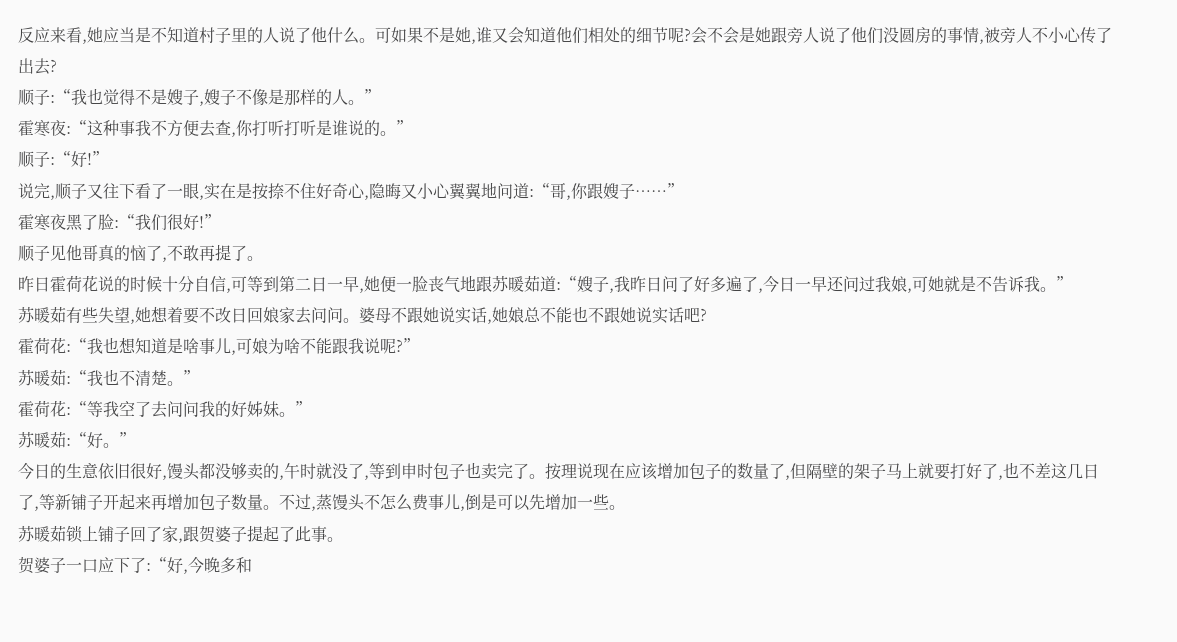反应来看,她应当是不知道村子里的人说了他什么。可如果不是她,谁又会知道他们相处的细节呢?会不会是她跟旁人说了他们没圆房的事情,被旁人不小心传了出去?
顺子:“我也觉得不是嫂子,嫂子不像是那样的人。”
霍寒夜:“这种事我不方便去查,你打听打听是谁说的。”
顺子:“好!”
说完,顺子又往下看了一眼,实在是按捺不住好奇心,隐晦又小心翼翼地问道:“哥,你跟嫂子……”
霍寒夜黑了脸:“我们很好!”
顺子见他哥真的恼了,不敢再提了。
昨日霍荷花说的时候十分自信,可等到第二日一早,她便一脸丧气地跟苏暖茹道:“嫂子,我昨日问了好多遍了,今日一早还问过我娘,可她就是不告诉我。”
苏暖茹有些失望,她想着要不改日回娘家去问问。婆母不跟她说实话,她娘总不能也不跟她说实话吧?
霍荷花:“我也想知道是啥事儿,可娘为啥不能跟我说呢?”
苏暖茹:“我也不清楚。”
霍荷花:“等我空了去问问我的好姊妹。”
苏暖茹:“好。”
今日的生意依旧很好,馒头都没够卖的,午时就没了,等到申时包子也卖完了。按理说现在应该增加包子的数量了,但隔壁的架子马上就要打好了,也不差这几日了,等新铺子开起来再增加包子数量。不过,蒸馒头不怎么费事儿,倒是可以先增加一些。
苏暖茹锁上铺子回了家,跟贺婆子提起了此事。
贺婆子一口应下了:“好,今晚多和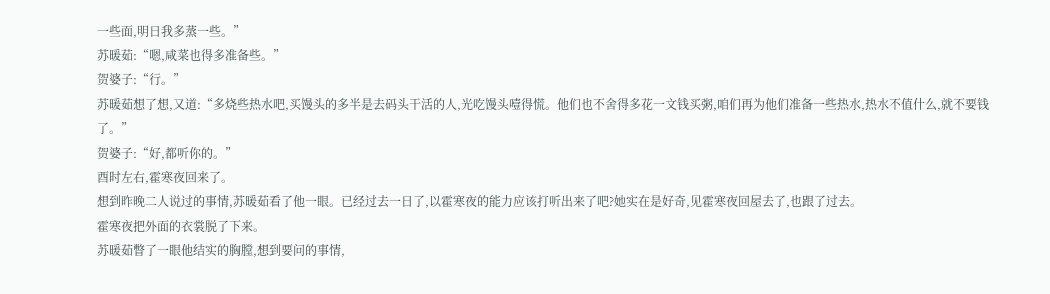一些面,明日我多蒸一些。”
苏暖茹:“嗯,咸菜也得多准备些。”
贺婆子:“行。”
苏暖茹想了想,又道:“多烧些热水吧,买馒头的多半是去码头干活的人,光吃馒头噎得慌。他们也不舍得多花一文钱买粥,咱们再为他们准备一些热水,热水不值什么,就不要钱了。”
贺婆子:“好,都听你的。”
酉时左右,霍寒夜回来了。
想到昨晚二人说过的事情,苏暖茹看了他一眼。已经过去一日了,以霍寒夜的能力应该打听出来了吧?她实在是好奇,见霍寒夜回屋去了,也跟了过去。
霍寒夜把外面的衣裳脱了下来。
苏暖茹瞥了一眼他结实的胸膛,想到要问的事情,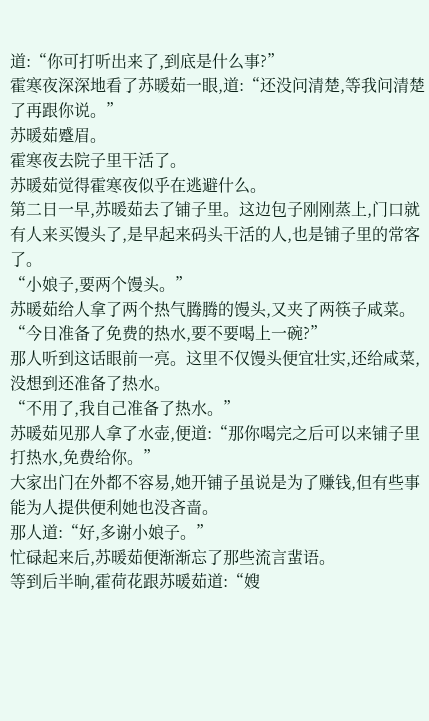道:“你可打听出来了,到底是什么事?”
霍寒夜深深地看了苏暖茹一眼,道:“还没问清楚,等我问清楚了再跟你说。”
苏暖茹蹙眉。
霍寒夜去院子里干活了。
苏暖茹觉得霍寒夜似乎在逃避什么。
第二日一早,苏暖茹去了铺子里。这边包子刚刚蒸上,门口就有人来买馒头了,是早起来码头干活的人,也是铺子里的常客了。
“小娘子,要两个馒头。”
苏暖茹给人拿了两个热气腾腾的馒头,又夹了两筷子咸菜。
“今日准备了免费的热水,要不要喝上一碗?”
那人听到这话眼前一亮。这里不仅馒头便宜壮实,还给咸菜,没想到还准备了热水。
“不用了,我自己准备了热水。”
苏暖茹见那人拿了水壶,便道:“那你喝完之后可以来铺子里打热水,免费给你。”
大家出门在外都不容易,她开铺子虽说是为了赚钱,但有些事能为人提供便利她也没吝啬。
那人道:“好,多谢小娘子。”
忙碌起来后,苏暖茹便渐渐忘了那些流言蜚语。
等到后半晌,霍荷花跟苏暖茹道:“嫂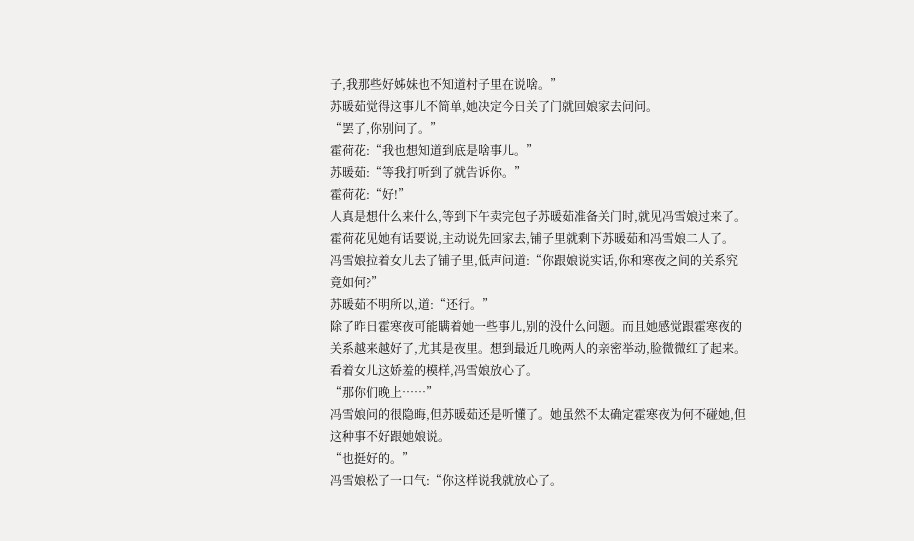子,我那些好姊妹也不知道村子里在说啥。”
苏暖茹觉得这事儿不简单,她决定今日关了门就回娘家去问问。
“罢了,你别问了。”
霍荷花:“我也想知道到底是啥事儿。”
苏暖茹:“等我打听到了就告诉你。”
霍荷花:“好!”
人真是想什么来什么,等到下午卖完包子苏暖茹准备关门时,就见冯雪娘过来了。
霍荷花见她有话要说,主动说先回家去,铺子里就剩下苏暖茹和冯雪娘二人了。
冯雪娘拉着女儿去了铺子里,低声问道:“你跟娘说实话,你和寒夜之间的关系究竟如何?”
苏暖茹不明所以,道:“还行。”
除了昨日霍寒夜可能瞒着她一些事儿,别的没什么问题。而且她感觉跟霍寒夜的关系越来越好了,尤其是夜里。想到最近几晚两人的亲密举动,脸微微红了起来。
看着女儿这娇羞的模样,冯雪娘放心了。
“那你们晚上……”
冯雪娘问的很隐晦,但苏暖茹还是听懂了。她虽然不太确定霍寒夜为何不碰她,但这种事不好跟她娘说。
“也挺好的。”
冯雪娘松了一口气:“你这样说我就放心了。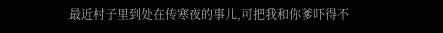最近村子里到处在传寒夜的事儿,可把我和你爹吓得不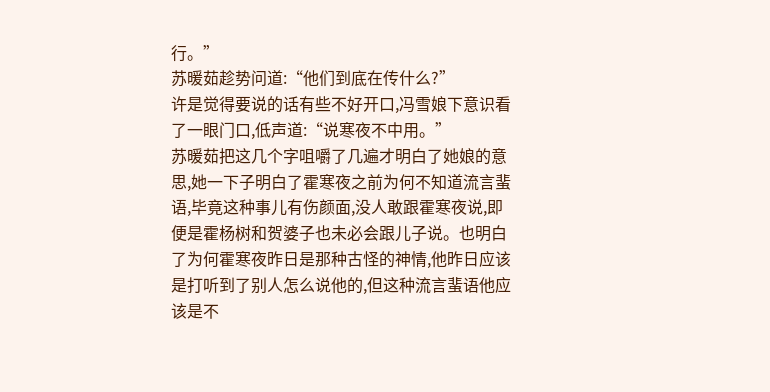行。”
苏暖茹趁势问道:“他们到底在传什么?”
许是觉得要说的话有些不好开口,冯雪娘下意识看了一眼门口,低声道:“说寒夜不中用。”
苏暖茹把这几个字咀嚼了几遍才明白了她娘的意思,她一下子明白了霍寒夜之前为何不知道流言蜚语,毕竟这种事儿有伤颜面,没人敢跟霍寒夜说,即便是霍杨树和贺婆子也未必会跟儿子说。也明白了为何霍寒夜昨日是那种古怪的神情,他昨日应该是打听到了别人怎么说他的,但这种流言蜚语他应该是不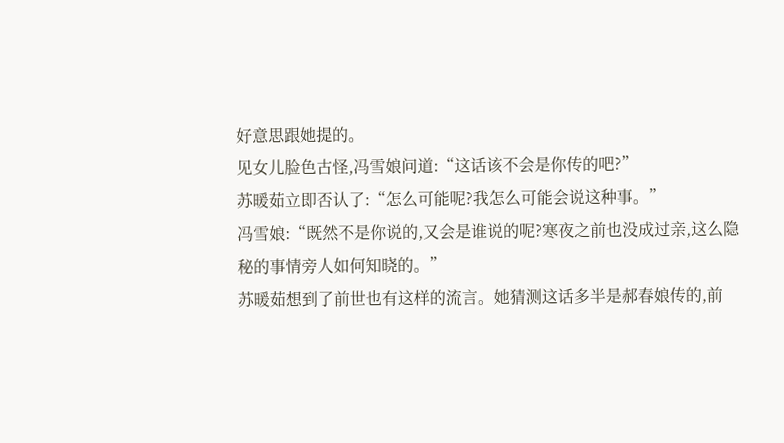好意思跟她提的。
见女儿脸色古怪,冯雪娘问道:“这话该不会是你传的吧?”
苏暖茹立即否认了:“怎么可能呢?我怎么可能会说这种事。”
冯雪娘:“既然不是你说的,又会是谁说的呢?寒夜之前也没成过亲,这么隐秘的事情旁人如何知晓的。”
苏暖茹想到了前世也有这样的流言。她猜测这话多半是郝春娘传的,前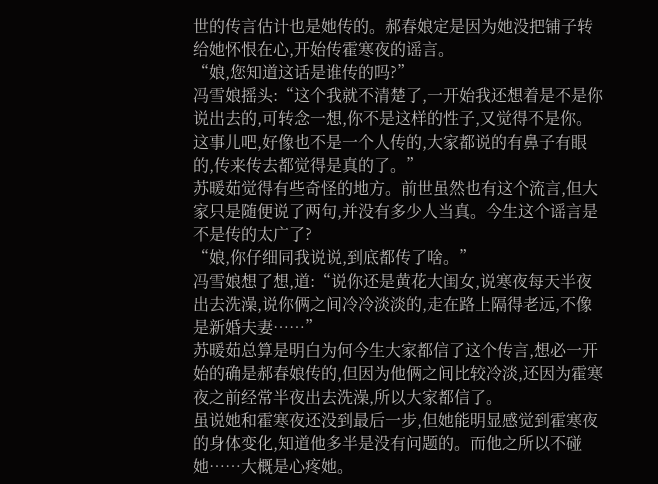世的传言估计也是她传的。郝春娘定是因为她没把铺子转给她怀恨在心,开始传霍寒夜的谣言。
“娘,您知道这话是谁传的吗?”
冯雪娘摇头:“这个我就不清楚了,一开始我还想着是不是你说出去的,可转念一想,你不是这样的性子,又觉得不是你。这事儿吧,好像也不是一个人传的,大家都说的有鼻子有眼的,传来传去都觉得是真的了。”
苏暖茹觉得有些奇怪的地方。前世虽然也有这个流言,但大家只是随便说了两句,并没有多少人当真。今生这个谣言是不是传的太广了?
“娘,你仔细同我说说,到底都传了啥。”
冯雪娘想了想,道:“说你还是黄花大闺女,说寒夜每天半夜出去洗澡,说你俩之间冷冷淡淡的,走在路上隔得老远,不像是新婚夫妻……”
苏暖茹总算是明白为何今生大家都信了这个传言,想必一开始的确是郝春娘传的,但因为他俩之间比较冷淡,还因为霍寒夜之前经常半夜出去洗澡,所以大家都信了。
虽说她和霍寒夜还没到最后一步,但她能明显感觉到霍寒夜的身体变化,知道他多半是没有问题的。而他之所以不碰她……大概是心疼她。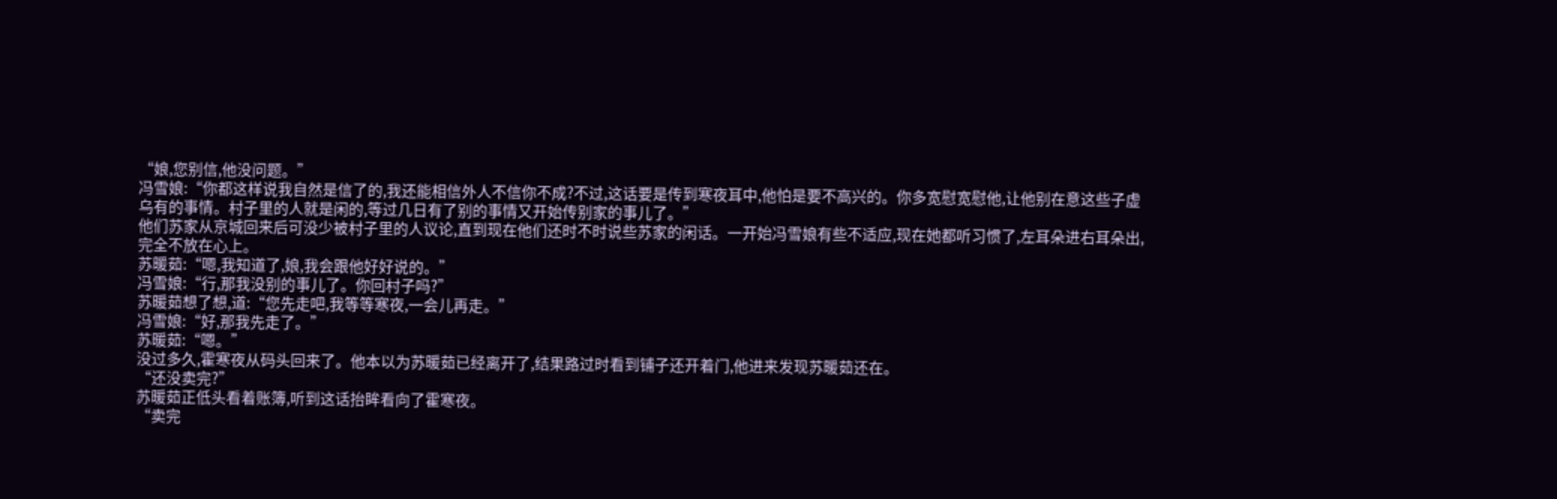“娘,您别信,他没问题。”
冯雪娘:“你都这样说我自然是信了的,我还能相信外人不信你不成?不过,这话要是传到寒夜耳中,他怕是要不高兴的。你多宽慰宽慰他,让他别在意这些子虚乌有的事情。村子里的人就是闲的,等过几日有了别的事情又开始传别家的事儿了。”
他们苏家从京城回来后可没少被村子里的人议论,直到现在他们还时不时说些苏家的闲话。一开始冯雪娘有些不适应,现在她都听习惯了,左耳朵进右耳朵出,完全不放在心上。
苏暖茹:“嗯,我知道了,娘,我会跟他好好说的。”
冯雪娘:“行,那我没别的事儿了。你回村子吗?”
苏暖茹想了想,道:“您先走吧,我等等寒夜,一会儿再走。”
冯雪娘:“好,那我先走了。”
苏暖茹:“嗯。”
没过多久,霍寒夜从码头回来了。他本以为苏暖茹已经离开了,结果路过时看到铺子还开着门,他进来发现苏暖茹还在。
“还没卖完?”
苏暖茹正低头看着账簿,听到这话抬眸看向了霍寒夜。
“卖完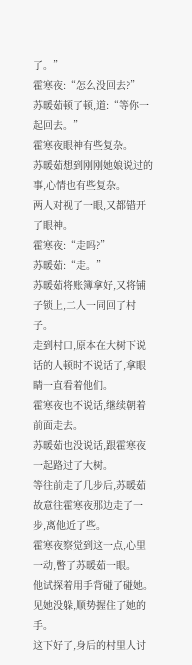了。”
霍寒夜:“怎么没回去?”
苏暖茹顿了顿,道:“等你一起回去。”
霍寒夜眼神有些复杂。
苏暖茹想到刚刚她娘说过的事,心情也有些复杂。
两人对视了一眼,又都错开了眼神。
霍寒夜:“走吗?”
苏暖茹:“走。”
苏暖茹将账簿拿好,又将铺子锁上,二人一同回了村子。
走到村口,原本在大树下说话的人顿时不说话了,拿眼睛一直看着他们。
霍寒夜也不说话,继续朝着前面走去。
苏暖茹也没说话,跟霍寒夜一起路过了大树。
等往前走了几步后,苏暖茹故意往霍寒夜那边走了一步,离他近了些。
霍寒夜察觉到这一点,心里一动,瞥了苏暖茹一眼。
他试探着用手背碰了碰她。见她没躲,顺势握住了她的手。
这下好了,身后的村里人讨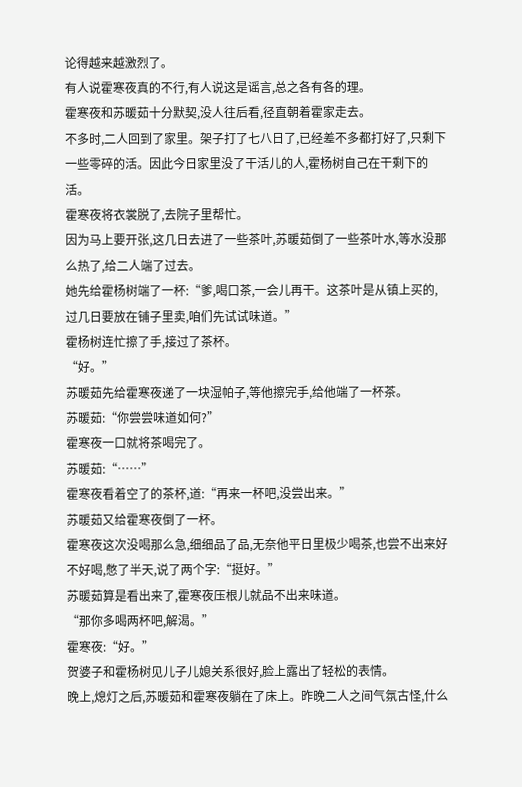论得越来越激烈了。
有人说霍寒夜真的不行,有人说这是谣言,总之各有各的理。
霍寒夜和苏暖茹十分默契,没人往后看,径直朝着霍家走去。
不多时,二人回到了家里。架子打了七八日了,已经差不多都打好了,只剩下一些零碎的活。因此今日家里没了干活儿的人,霍杨树自己在干剩下的活。
霍寒夜将衣裳脱了,去院子里帮忙。
因为马上要开张,这几日去进了一些茶叶,苏暖茹倒了一些茶叶水,等水没那么热了,给二人端了过去。
她先给霍杨树端了一杯:“爹,喝口茶,一会儿再干。这茶叶是从镇上买的,过几日要放在铺子里卖,咱们先试试味道。”
霍杨树连忙擦了手,接过了茶杯。
“好。”
苏暖茹先给霍寒夜递了一块湿帕子,等他擦完手,给他端了一杯茶。
苏暖茹:“你尝尝味道如何?”
霍寒夜一口就将茶喝完了。
苏暖茹:“……”
霍寒夜看着空了的茶杯,道:“再来一杯吧,没尝出来。”
苏暖茹又给霍寒夜倒了一杯。
霍寒夜这次没喝那么急,细细品了品,无奈他平日里极少喝茶,也尝不出来好不好喝,憋了半天,说了两个字:“挺好。”
苏暖茹算是看出来了,霍寒夜压根儿就品不出来味道。
“那你多喝两杯吧,解渴。”
霍寒夜:“好。”
贺婆子和霍杨树见儿子儿媳关系很好,脸上露出了轻松的表情。
晚上,熄灯之后,苏暖茹和霍寒夜躺在了床上。昨晚二人之间气氛古怪,什么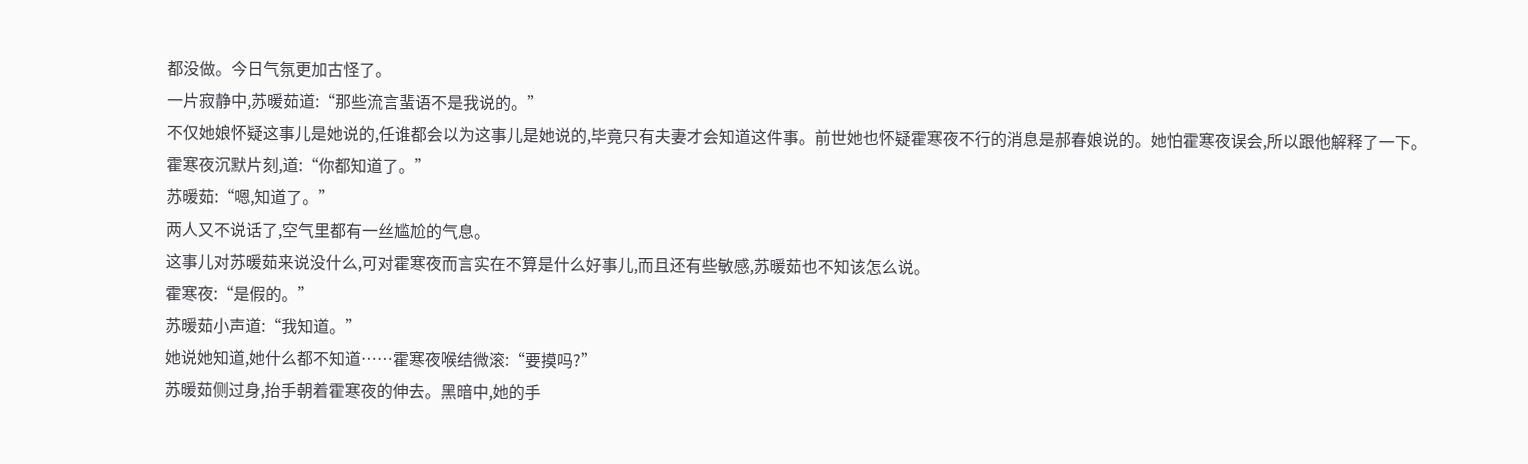都没做。今日气氛更加古怪了。
一片寂静中,苏暖茹道:“那些流言蜚语不是我说的。”
不仅她娘怀疑这事儿是她说的,任谁都会以为这事儿是她说的,毕竟只有夫妻才会知道这件事。前世她也怀疑霍寒夜不行的消息是郝春娘说的。她怕霍寒夜误会,所以跟他解释了一下。
霍寒夜沉默片刻,道:“你都知道了。”
苏暖茹:“嗯,知道了。”
两人又不说话了,空气里都有一丝尴尬的气息。
这事儿对苏暖茹来说没什么,可对霍寒夜而言实在不算是什么好事儿,而且还有些敏感,苏暖茹也不知该怎么说。
霍寒夜:“是假的。”
苏暖茹小声道:“我知道。”
她说她知道,她什么都不知道……霍寒夜喉结微滚:“要摸吗?”
苏暖茹侧过身,抬手朝着霍寒夜的伸去。黑暗中,她的手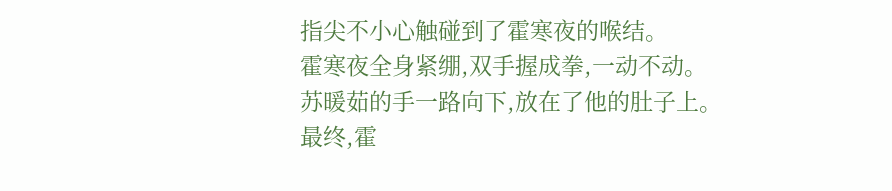指尖不小心触碰到了霍寒夜的喉结。
霍寒夜全身紧绷,双手握成拳,一动不动。
苏暖茹的手一路向下,放在了他的肚子上。
最终,霍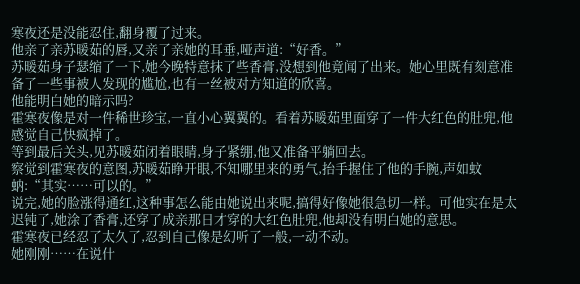寒夜还是没能忍住,翻身覆了过来。
他亲了亲苏暖茹的唇,又亲了亲她的耳垂,哑声道:“好香。”
苏暖茹身子瑟缩了一下,她今晚特意抹了些香膏,没想到他竟闻了出来。她心里既有刻意准备了一些事被人发现的尴尬,也有一丝被对方知道的欣喜。
他能明白她的暗示吗?
霍寒夜像是对一件稀世珍宝,一直小心翼翼的。看着苏暖茹里面穿了一件大红色的肚兜,他感觉自己快疯掉了。
等到最后关头,见苏暖茹闭着眼睛,身子紧绷,他又准备平躺回去。
察觉到霍寒夜的意图,苏暖茹睁开眼,不知哪里来的勇气,抬手握住了他的手腕,声如蚊蚋:“其实……可以的。”
说完,她的脸涨得通红,这种事怎么能由她说出来呢,搞得好像她很急切一样。可他实在是太迟钝了,她涂了香膏,还穿了成亲那日才穿的大红色肚兜,他却没有明白她的意思。
霍寒夜已经忍了太久了,忍到自己像是幻听了一般,一动不动。
她刚刚……在说什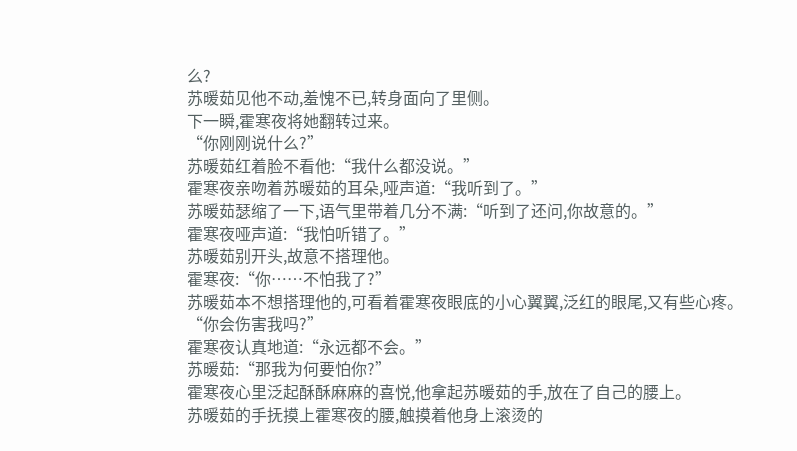么?
苏暖茹见他不动,羞愧不已,转身面向了里侧。
下一瞬,霍寒夜将她翻转过来。
“你刚刚说什么?”
苏暖茹红着脸不看他:“我什么都没说。”
霍寒夜亲吻着苏暖茹的耳朵,哑声道:“我听到了。”
苏暖茹瑟缩了一下,语气里带着几分不满:“听到了还问,你故意的。”
霍寒夜哑声道:“我怕听错了。”
苏暖茹别开头,故意不搭理他。
霍寒夜:“你……不怕我了?”
苏暖茹本不想搭理他的,可看着霍寒夜眼底的小心翼翼,泛红的眼尾,又有些心疼。
“你会伤害我吗?”
霍寒夜认真地道:“永远都不会。”
苏暖茹:“那我为何要怕你?”
霍寒夜心里泛起酥酥麻麻的喜悦,他拿起苏暖茹的手,放在了自己的腰上。
苏暖茹的手抚摸上霍寒夜的腰,触摸着他身上滚烫的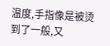温度,手指像是被烫到了一般,又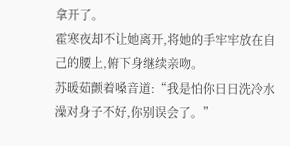拿开了。
霍寒夜却不让她离开,将她的手牢牢放在自己的腰上,俯下身继续亲吻。
苏暖茹颤着嗓音道:“我是怕你日日洗冷水澡对身子不好,你别误会了。”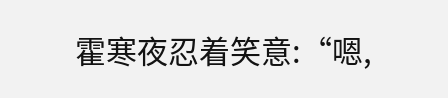霍寒夜忍着笑意:“嗯,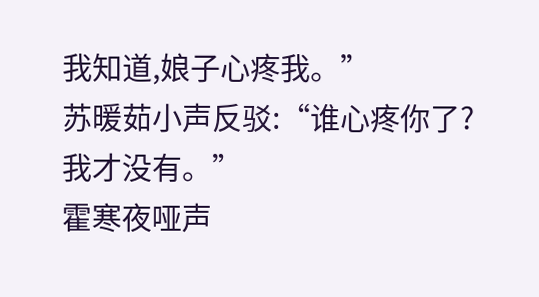我知道,娘子心疼我。”
苏暖茹小声反驳:“谁心疼你了?我才没有。”
霍寒夜哑声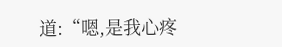道:“嗯,是我心疼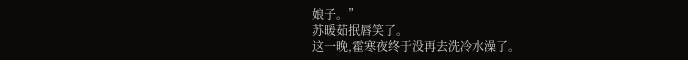娘子。”
苏暖茹抿唇笑了。
这一晚,霍寒夜终于没再去洗冷水澡了。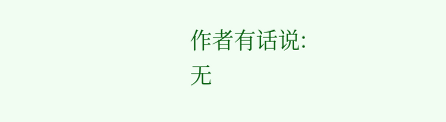作者有话说:
无